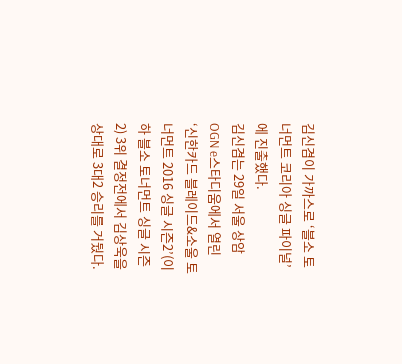김신겸이 가까스로 ‘블소 토너먼트 코리아 싱글 파이널’에 진출했다.
김신겸는 29일 서울 상암 OGN e스타디움에서 열린 ‘신한카드 블레이드&소울 토너먼트 2016 싱글 시즌2’(이하 블소 토너먼트 싱글 시즌2) 3위 결정전에서 김상욱을 상대로 3대2 승리를 거뒀다.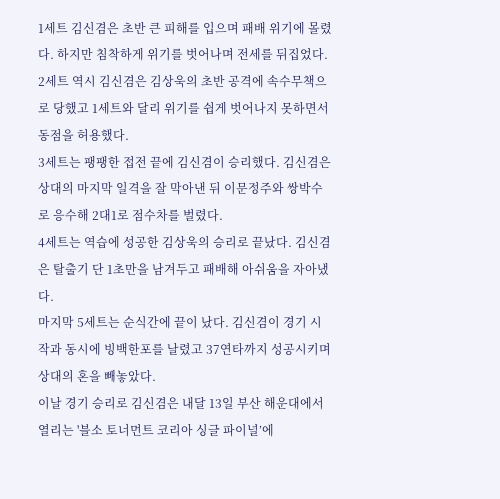1세트 김신겸은 초반 큰 피해를 입으며 패배 위기에 몰렸다. 하지만 침착하게 위기를 벗어나며 전세를 뒤집었다.
2세트 역시 김신겸은 김상욱의 초반 공격에 속수무책으로 당했고 1세트와 달리 위기를 쉽게 벗어나지 못하면서 동점을 허용했다.
3세트는 팽팽한 접전 끝에 김신겸이 승리했다. 김신겸은 상대의 마지막 일격을 잘 막아낸 뒤 이문정주와 쌍박수로 응수해 2대1로 점수차를 벌렸다.
4세트는 역습에 성공한 김상욱의 승리로 끝났다. 김신겸은 탈출기 단 1초만을 남겨두고 패배해 아쉬움을 자아냈다.
마지막 5세트는 순식간에 끝이 났다. 김신겸이 경기 시작과 동시에 빙백한포를 날렸고 37연타까지 성공시키며 상대의 혼을 빼놓았다.
이날 경기 승리로 김신겸은 내달 13일 부산 해운대에서 열리는 '블소 토너먼트 코리아 싱글 파이널’에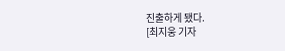진출하게 됐다.
[최지웅 기자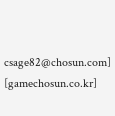csage82@chosun.com] [gamechosun.co.kr]